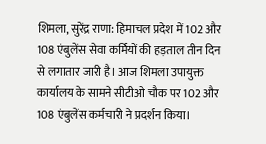शिमला, सुरेंद्र राणा: हिमाचल प्रदेश में 102 और 108 एंबुलेंस सेवा कर्मियों की हड़ताल तीन दिन से लगातार जारी है। आज शिमला उपायुक्त कार्यालय के सामने सीटीओ चौक पर 102 और 108 एंबुलेंस कर्मचारी ने प्रदर्शन किया।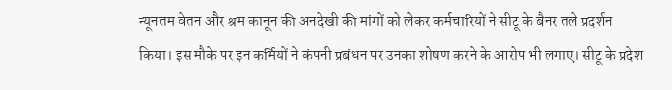न्यूनतम वेतन और श्रम कानून की अनदेखी की मांगों को लेकर कर्मचारियों ने सीटू के बैनर तले प्रदर्शन किया। इस मौके पर इन कर्मियों ने कंपनी प्रबंधन पर उनका शोषण करने के आरोप भी लगाए। सीटू के प्रदेश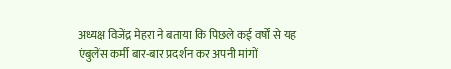अध्यक्ष विजेंद्र मेहरा ने बताया कि पिछले कई वर्षों से यह एंबुलेंस कर्मी बार-बार प्रदर्शन कर अपनी मांगों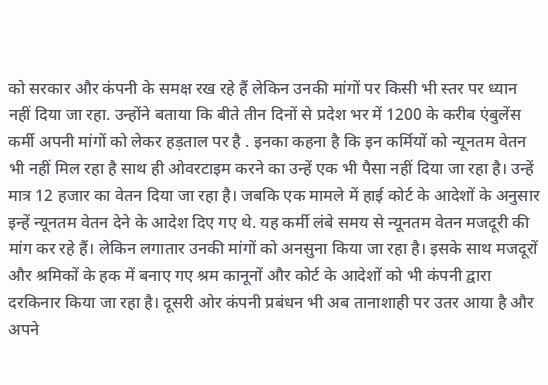को सरकार और कंपनी के समक्ष रख रहे हैं लेकिन उनकी मांगों पर किसी भी स्तर पर ध्यान नहीं दिया जा रहा. उन्होंने बताया कि बीते तीन दिनों से प्रदेश भर में 1200 के करीब एंबुलेंस कर्मी अपनी मांगों को लेकर हड़ताल पर है . इनका कहना है कि इन कर्मियों को न्यूनतम वेतन भी नहीं मिल रहा है साथ ही ओवरटाइम करने का उन्हें एक भी पैसा नहीं दिया जा रहा है। उन्हें मात्र 12 हजार का वेतन दिया जा रहा है। जबकि एक मामले में हाई कोर्ट के आदेशों के अनुसार इन्हें न्यूनतम वेतन देने के आदेश दिए गए थे. यह कर्मी लंबे समय से न्यूनतम वेतन मजदूरी की मांग कर रहे हैं। लेकिन लगातार उनकी मांगों को अनसुना किया जा रहा है। इसके साथ मजदूरों और श्रमिकों के हक में बनाए गए श्रम कानूनों और कोर्ट के आदेशों को भी कंपनी द्वारा दरकिनार किया जा रहा है। दूसरी ओर कंपनी प्रबंधन भी अब तानाशाही पर उतर आया है और अपने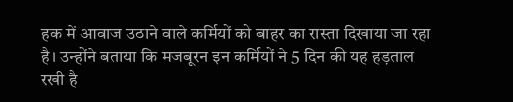हक में आवाज उठाने वाले कर्मियों को बाहर का रास्ता दिखाया जा रहा है। उन्होंने बताया कि मजबूरन इन कर्मियों ने 5 दिन की यह हड़ताल रखी है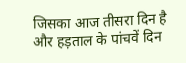जिसका आज तीसरा दिन है और हड़ताल के पांचवें दिन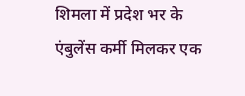शिमला में प्रदेश भर के एंबुलेंस कर्मी मिलकर एक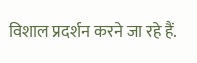विशाल प्रदर्शन करने जा रहे हैं.